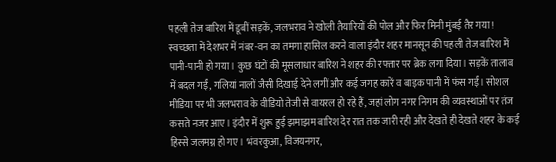पहली तेज बारिश में डूबीं सड़कें, जलभराव ने खोली तैयारियों की पोल और फिर मिनी मुंबई तैर गया!
स्वच्छता में देशभर में नंबर-वन का तमगा हासिल करने वाला इंदौर शहर मानसून की पहली तेज बारिश में पानी-पानी हो गया। कुछ घंटों की मूसलाधार बारिश ने शहर की रफ्तार पर ब्रेक लगा दिया। सड़कें तालाब में बदल गईं, गलियां नालों जैसी दिखाई देने लगीं और कई जगह कारें व बाइक पानी में फंस गईं। सोशल मीडिया पर भी जलभराव के वीडियो तेजी से वायरल हो रहे हैं, जहां लोग नगर निगम की व्यवस्थाओं पर तंज कसते नजर आए। इंदौर में शुरू हुई झमाझम बारिश देर रात तक जारी रही और देखते ही देखते शहर के कई हिस्से जलमग्न हो गए। भंवरकुआ, विजयनगर,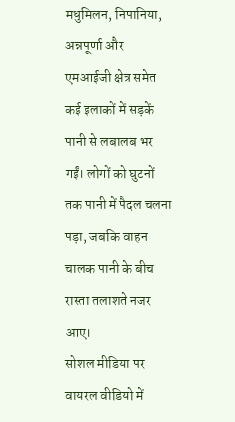मधुमिलन, निपानिया, अन्नपूर्णा और एमआईजी क्षेत्र समेत कई इलाकों में सड़कें पानी से लबालब भर गईं। लोगों को घुटनों तक पानी में पैदल चलना पड़ा, जबकि वाहन चालक पानी के बीच रास्ता तलाशते नजर आए।
सोशल मीडिया पर वायरल वीडियो में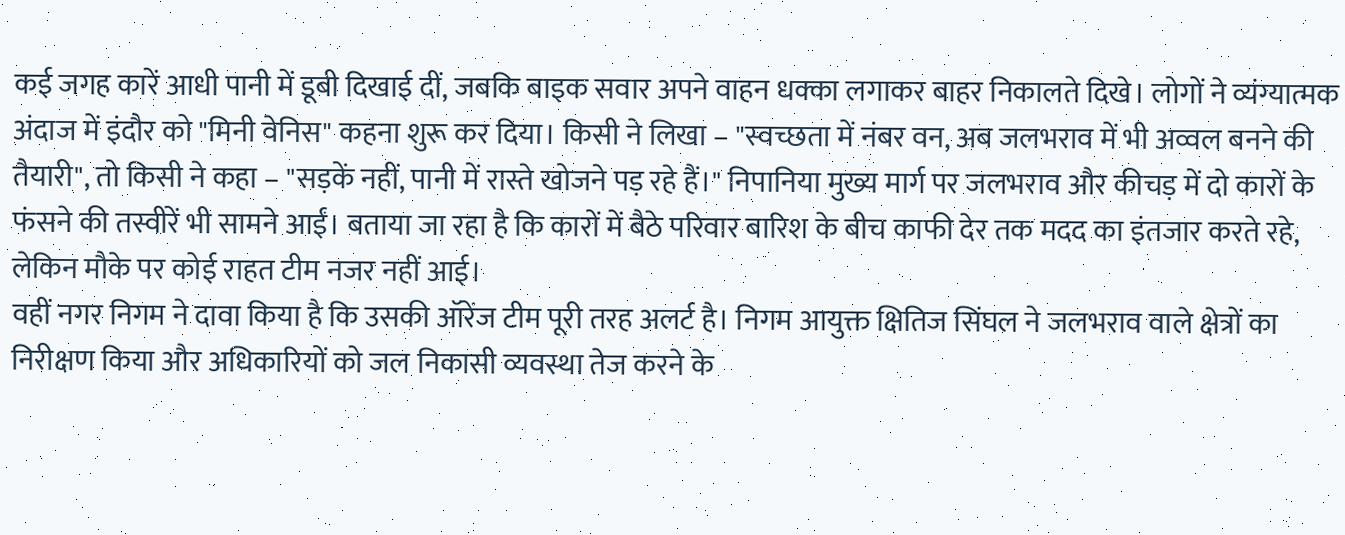कई जगह कारें आधी पानी में डूबी दिखाई दीं, जबकि बाइक सवार अपने वाहन धक्का लगाकर बाहर निकालते दिखे। लोगों ने व्यंग्यात्मक अंदाज में इंदौर को "मिनी वेनिस" कहना शुरू कर दिया। किसी ने लिखा – "स्वच्छता में नंबर वन, अब जलभराव में भी अव्वल बनने की तैयारी", तो किसी ने कहा – "सड़कें नहीं, पानी में रास्ते खोजने पड़ रहे हैं।" निपानिया मुख्य मार्ग पर जलभराव और कीचड़ में दो कारों के फंसने की तस्वीरें भी सामने आईं। बताया जा रहा है कि कारों में बैठे परिवार बारिश के बीच काफी देर तक मदद का इंतजार करते रहे, लेकिन मौके पर कोई राहत टीम नजर नहीं आई।
वहीं नगर निगम ने दावा किया है कि उसकी ऑरेंज टीम पूरी तरह अलर्ट है। निगम आयुक्त क्षितिज सिंघल ने जलभराव वाले क्षेत्रों का निरीक्षण किया और अधिकारियों को जल निकासी व्यवस्था तेज करने के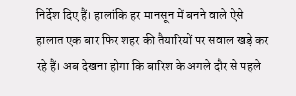निर्देश दिए हैं। हालांकि हर मानसून में बनने वाले ऐसे हालात एक बार फिर शहर की तैयारियों पर सवाल खड़े कर रहे हैं। अब देखना होगा कि बारिश के अगले दौर से पहले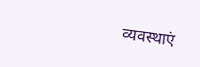व्यवस्थाएं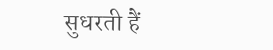सुधरती हैं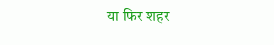या फिर शहर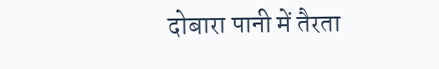दोबारा पानी में तैरता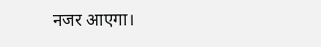नजर आएगा।